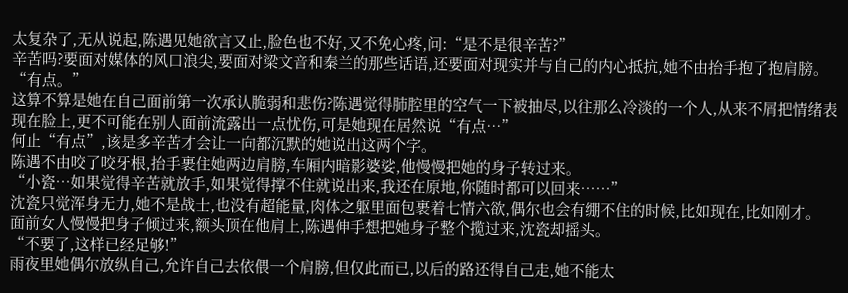太复杂了,无从说起,陈遇见她欲言又止,脸色也不好,又不免心疼,问:“是不是很辛苦?”
辛苦吗?要面对媒体的风口浪尖,要面对梁文音和秦兰的那些话语,还要面对现实并与自己的内心抵抗,她不由抬手抱了抱肩膀。
“有点。”
这算不算是她在自己面前第一次承认脆弱和悲伤?陈遇觉得肺腔里的空气一下被抽尽,以往那么冷淡的一个人,从来不屑把情绪表现在脸上,更不可能在别人面前流露出一点忧伤,可是她现在居然说“有点…”
何止“有点”,该是多辛苦才会让一向都沉默的她说出这两个字。
陈遇不由咬了咬牙根,抬手裹住她两边肩膀,车厢内暗影婆娑,他慢慢把她的身子转过来。
“小瓷…如果觉得辛苦就放手,如果觉得撑不住就说出来,我还在原地,你随时都可以回来……”
沈瓷只觉浑身无力,她不是战士,也没有超能量,肉体之躯里面包裹着七情六欲,偶尔也会有绷不住的时候,比如现在,比如刚才。
面前女人慢慢把身子倾过来,额头顶在他肩上,陈遇伸手想把她身子整个揽过来,沈瓷却摇头。
“不要了,这样已经足够!”
雨夜里她偶尔放纵自己,允许自己去依偎一个肩膀,但仅此而已,以后的路还得自己走,她不能太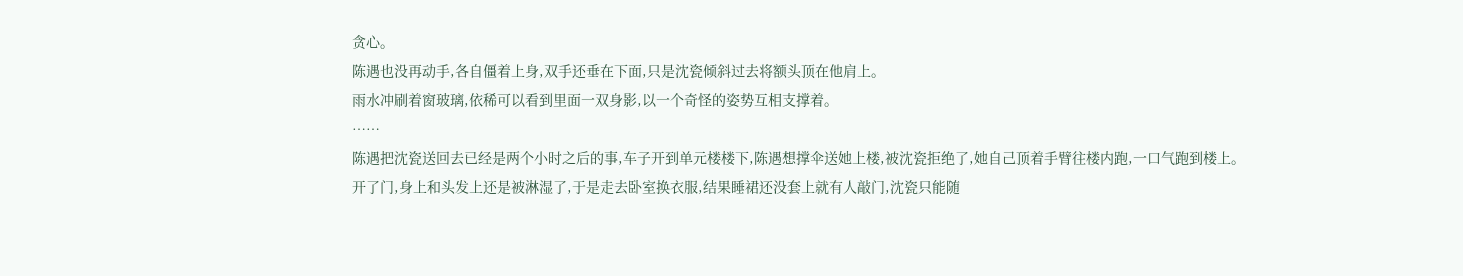贪心。
陈遇也没再动手,各自僵着上身,双手还垂在下面,只是沈瓷倾斜过去将额头顶在他肩上。
雨水冲刷着窗玻璃,依稀可以看到里面一双身影,以一个奇怪的姿势互相支撑着。
……
陈遇把沈瓷送回去已经是两个小时之后的事,车子开到单元楼楼下,陈遇想撑伞送她上楼,被沈瓷拒绝了,她自己顶着手臂往楼内跑,一口气跑到楼上。
开了门,身上和头发上还是被淋湿了,于是走去卧室换衣服,结果睡裙还没套上就有人敲门,沈瓷只能随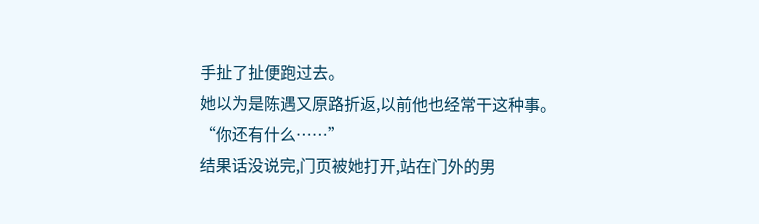手扯了扯便跑过去。
她以为是陈遇又原路折返,以前他也经常干这种事。
“你还有什么……”
结果话没说完,门页被她打开,站在门外的男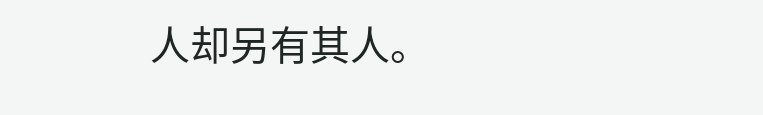人却另有其人。